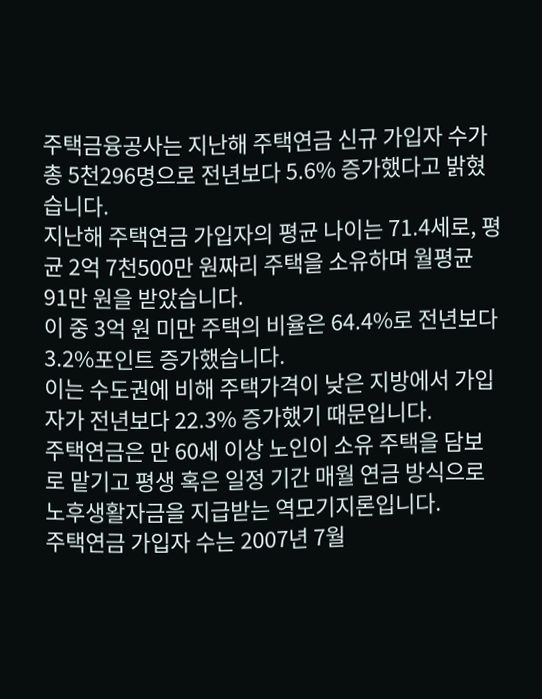주택금융공사는 지난해 주택연금 신규 가입자 수가 총 5천296명으로 전년보다 5.6% 증가했다고 밝혔습니다.
지난해 주택연금 가입자의 평균 나이는 71.4세로, 평균 2억 7천500만 원짜리 주택을 소유하며 월평균 91만 원을 받았습니다.
이 중 3억 원 미만 주택의 비율은 64.4%로 전년보다 3.2%포인트 증가했습니다.
이는 수도권에 비해 주택가격이 낮은 지방에서 가입자가 전년보다 22.3% 증가했기 때문입니다.
주택연금은 만 60세 이상 노인이 소유 주택을 담보로 맡기고 평생 혹은 일정 기간 매월 연금 방식으로 노후생활자금을 지급받는 역모기지론입니다.
주택연금 가입자 수는 2007년 7월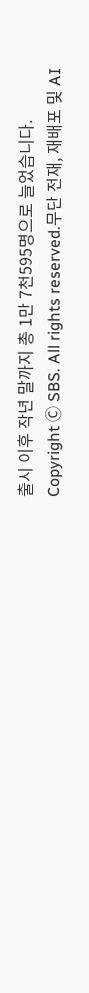출시 이후 작년 말까지 총 1만 7천595명으로 늘었습니다.
Copyright Ⓒ SBS. All rights reserved.무단 전재, 재배포 및 AI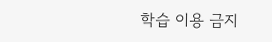학습 이용 금지